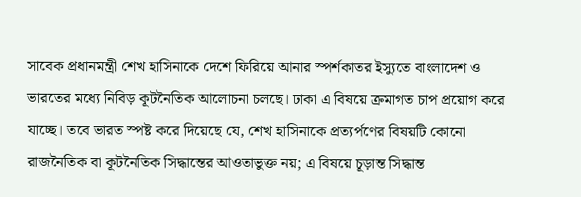সাবেক প্রধানমন্ত্রী শেখ হাসিনাকে দেশে ফিরিয়ে আনার স্পর্শকাতর ইস্যুতে বাংলাদেশ ও ভারতের মধ্যে নিবিড় কূটনৈতিক আলোচনা চলছে। ঢাকা এ বিষয়ে ক্রমাগত চাপ প্রয়োগ করে যাচ্ছে। তবে ভারত স্পষ্ট করে দিয়েছে যে, শেখ হাসিনাকে প্রত্যর্পণের বিষয়টি কোনো রাজনৈতিক বা কূটনৈতিক সিদ্ধান্তের আওতাভুক্ত নয়; এ বিষয়ে চূড়ান্ত সিদ্ধান্ত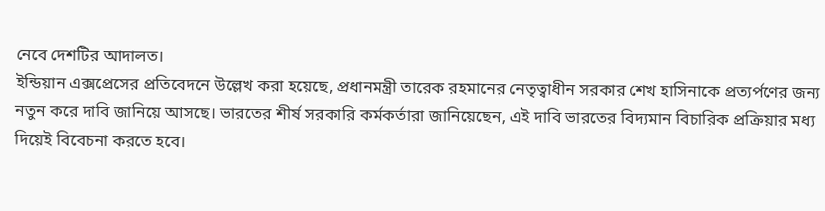নেবে দেশটির আদালত।
ইন্ডিয়ান এক্সপ্রেসের প্রতিবেদনে উল্লেখ করা হয়েছে, প্রধানমন্ত্রী তারেক রহমানের নেতৃত্বাধীন সরকার শেখ হাসিনাকে প্রত্যর্পণের জন্য নতুন করে দাবি জানিয়ে আসছে। ভারতের শীর্ষ সরকারি কর্মকর্তারা জানিয়েছেন, এই দাবি ভারতের বিদ্যমান বিচারিক প্রক্রিয়ার মধ্য দিয়েই বিবেচনা করতে হবে।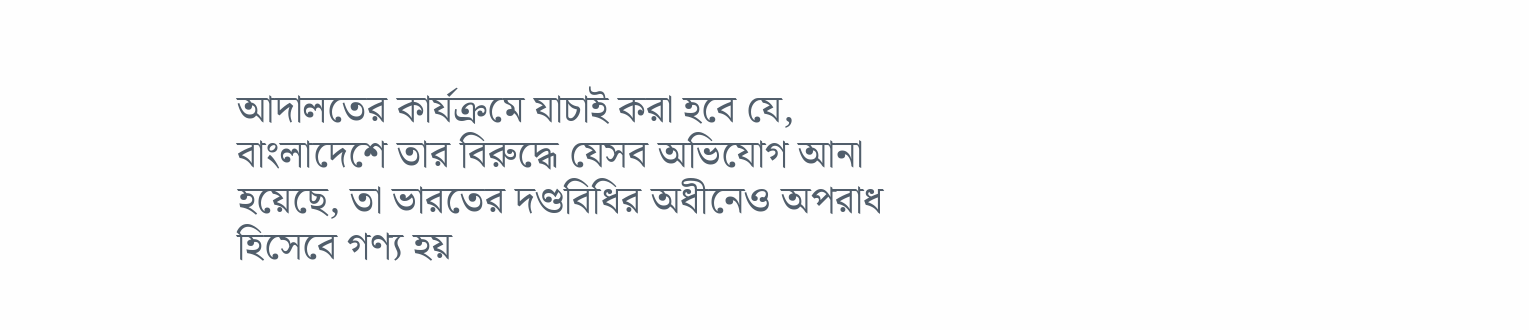আদালতের কার্যক্রমে যাচাই করা হবে যে, বাংলাদেশে তার বিরুদ্ধে যেসব অভিযোগ আনা হয়েছে, তা ভারতের দণ্ডবিধির অধীনেও অপরাধ হিসেবে গণ্য হয়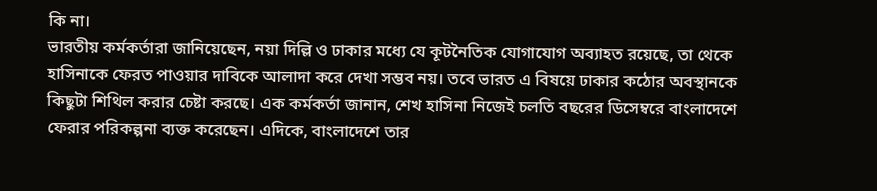কি না।
ভারতীয় কর্মকর্তারা জানিয়েছেন, নয়া দিল্লি ও ঢাকার মধ্যে যে কূটনৈতিক যোগাযোগ অব্যাহত রয়েছে, তা থেকে হাসিনাকে ফেরত পাওয়ার দাবিকে আলাদা করে দেখা সম্ভব নয়। তবে ভারত এ বিষয়ে ঢাকার কঠোর অবস্থানকে কিছুটা শিথিল করার চেষ্টা করছে। এক কর্মকর্তা জানান, শেখ হাসিনা নিজেই চলতি বছরের ডিসেম্বরে বাংলাদেশে ফেরার পরিকল্পনা ব্যক্ত করেছেন। এদিকে, বাংলাদেশে তার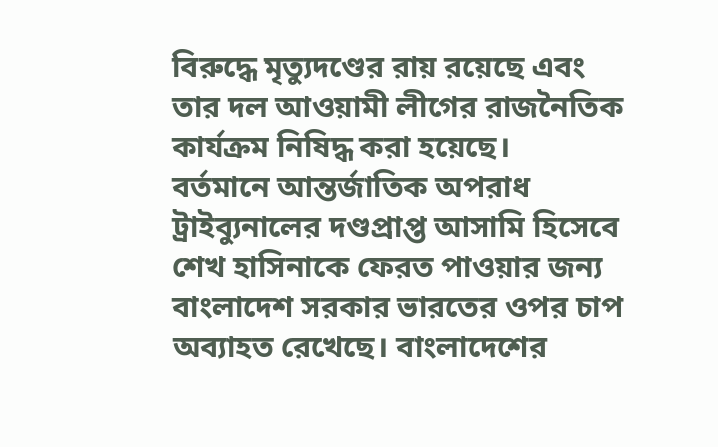বিরুদ্ধে মৃত্যুদণ্ডের রায় রয়েছে এবং তার দল আওয়ামী লীগের রাজনৈতিক কার্যক্রম নিষিদ্ধ করা হয়েছে।
বর্তমানে আন্তর্জাতিক অপরাধ ট্রাইব্যুনালের দণ্ডপ্রাপ্ত আসামি হিসেবে শেখ হাসিনাকে ফেরত পাওয়ার জন্য বাংলাদেশ সরকার ভারতের ওপর চাপ অব্যাহত রেখেছে। বাংলাদেশের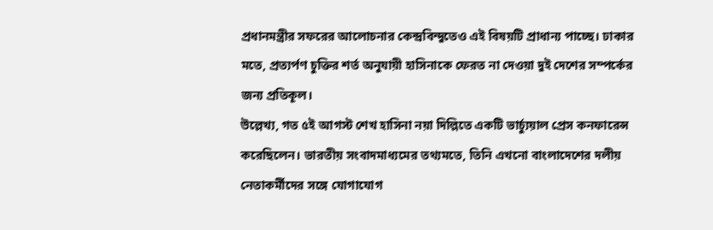প্রধানমন্ত্রীর সফরের আলোচনার কেন্দ্রবিন্দুতেও এই বিষয়টি প্রাধান্য পাচ্ছে। ঢাকার মতে, প্রত্যর্পণ চুক্তির শর্ত অনুযায়ী হাসিনাকে ফেরত না দেওয়া দুই দেশের সম্পর্কের জন্য প্রতিকূল।
উল্লেখ্য, গত ৫ই আগস্ট শেখ হাসিনা নয়া দিল্লিতে একটি ভার্চ্যুয়াল প্রেস কনফারেন্স করেছিলেন। ভারতীয় সংবাদমাধ্যমের তথ্যমতে, তিনি এখনো বাংলাদেশের দলীয় নেতাকর্মীদের সঙ্গে যোগাযোগ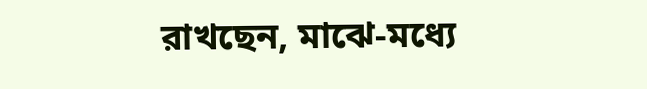রাখছেন, মাঝে-মধ্যে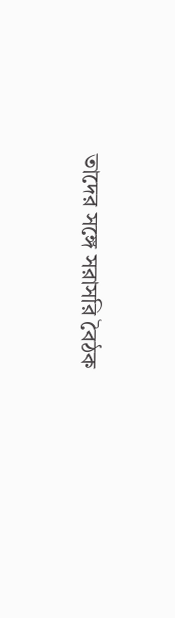তাদের সঙ্গে সরাসরি বৈঠক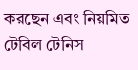করছেন এবং নিয়মিত টেবিল টেনিস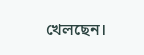খেলছেন।